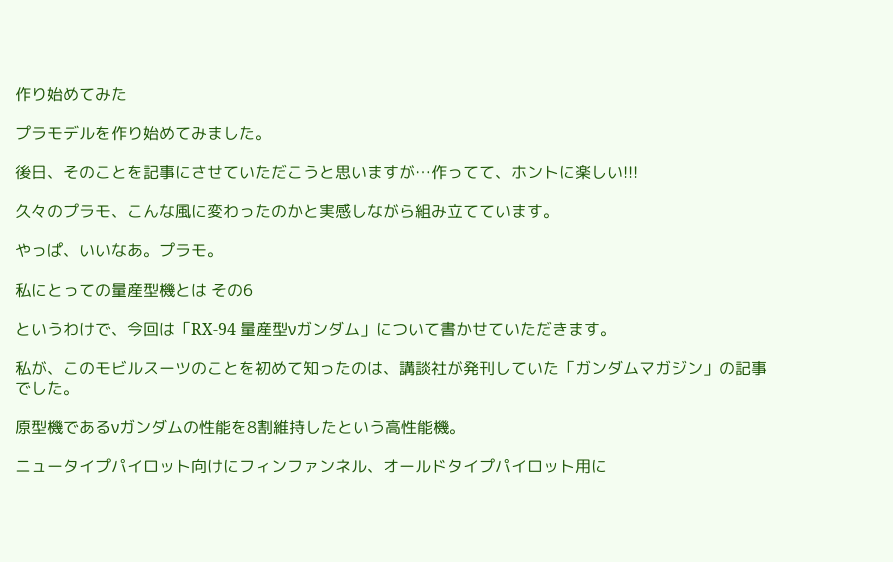作り始めてみた

プラモデルを作り始めてみました。

後日、そのことを記事にさせていただこうと思いますが…作ってて、ホントに楽しい!!!

久々のプラモ、こんな風に変わったのかと実感しながら組み立てています。

やっぱ、いいなあ。プラモ。

私にとっての量産型機とは その6

というわけで、今回は「RX-94 量産型νガンダム」について書かせていただきます。

私が、このモビルスーツのことを初めて知ったのは、講談社が発刊していた「ガンダムマガジン」の記事でした。

原型機であるνガンダムの性能を8割維持したという高性能機。

ニュータイプパイロット向けにフィンファンネル、オールドタイプパイロット用に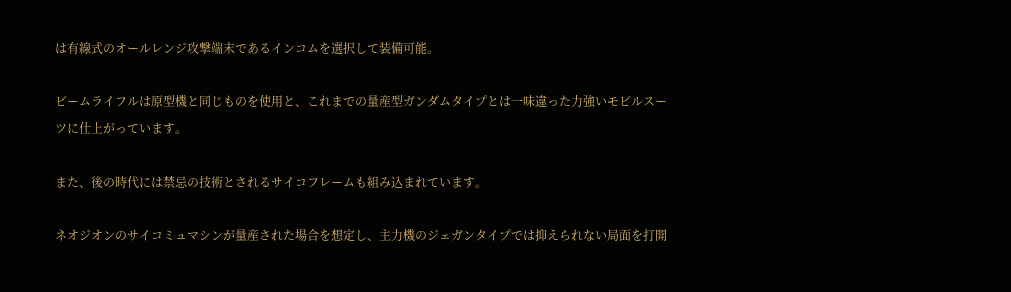は有線式のオールレンジ攻撃端末であるインコムを選択して装備可能。

ビームライフルは原型機と同じものを使用と、これまでの量産型ガンダムタイプとは一味違った力強いモビルスーツに仕上がっています。

また、後の時代には禁忌の技術とされるサイコフレームも組み込まれています。

ネオジオンのサイコミュマシンが量産された場合を想定し、主力機のジェガンタイプでは抑えられない局面を打開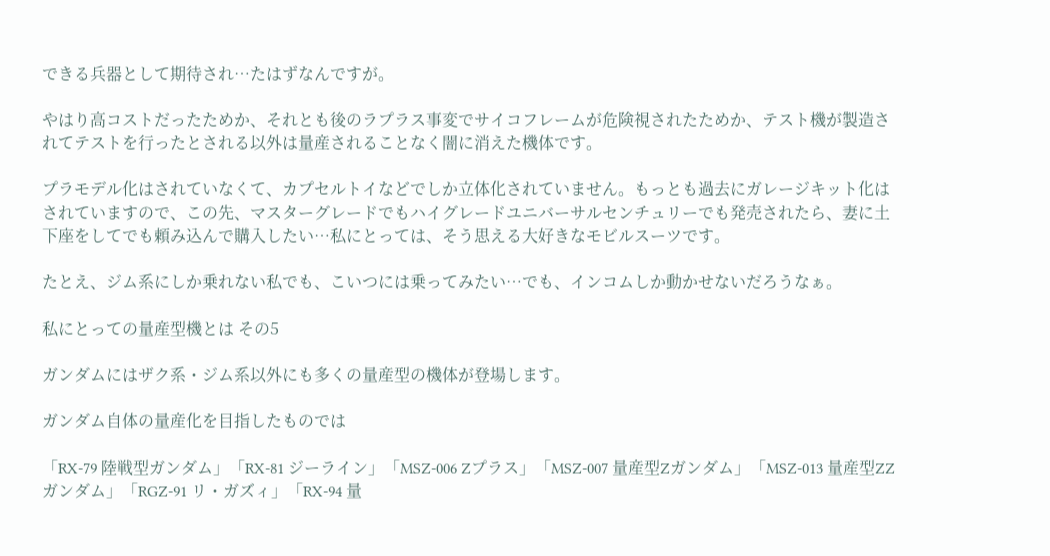できる兵器として期待され…たはずなんですが。

やはり高コストだったためか、それとも後のラプラス事変でサイコフレームが危険視されたためか、テスト機が製造されてテストを行ったとされる以外は量産されることなく闇に消えた機体です。

プラモデル化はされていなくて、カプセルトイなどでしか立体化されていません。もっとも過去にガレージキット化はされていますので、この先、マスターグレードでもハイグレードユニバーサルセンチュリーでも発売されたら、妻に土下座をしてでも頼み込んで購入したい…私にとっては、そう思える大好きなモビルスーツです。

たとえ、ジム系にしか乗れない私でも、こいつには乗ってみたい…でも、インコムしか動かせないだろうなぁ。

私にとっての量産型機とは その5

ガンダムにはザク系・ジム系以外にも多くの量産型の機体が登場します。

ガンダム自体の量産化を目指したものでは

「RX-79 陸戦型ガンダム」「RX-81 ジーライン」「MSZ-006 Zプラス」「MSZ-007 量産型Zガンダム」「MSZ-013 量産型ZZガンダム」「RGZ-91 リ・ガズィ」「RX-94 量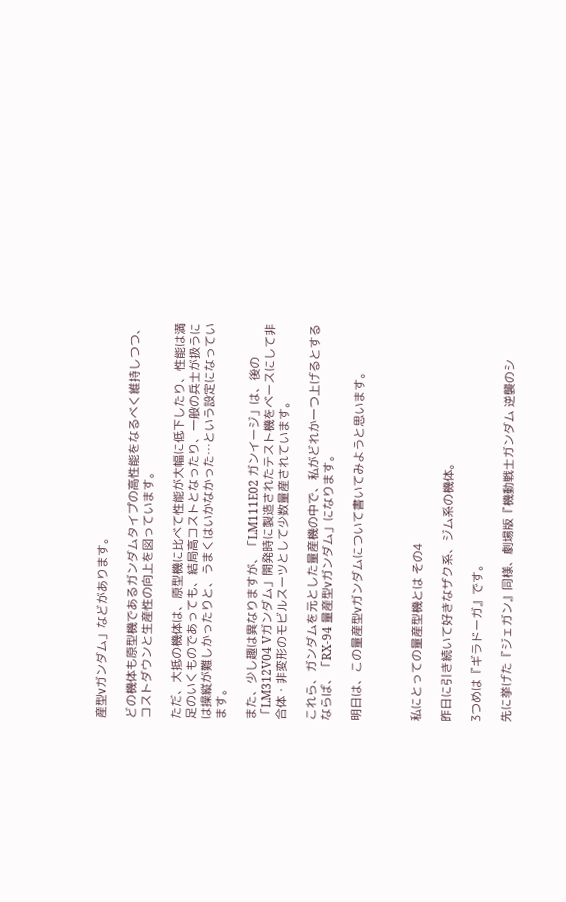産型νガンダム」などがあります。

どの機体も原型機であるガンダムタイプの高性能をなるべく維持しつつ、コストダウンと生産性の向上を図っています。

ただ、大抵の機体は、原型機に比べて性能が大幅に低下したり、性能は満足のいくものであっても、結局高コストとなったり、一般の兵士が扱うには操縦が難しかったりと、うまくはいかなかった…という設定になっています。

また、少し趣は異なりますが、「LM111E02 ガンイージ」は、後の「LM312V04 Vガンダム」開発時に製造されたテスト機をベースにして非合体・非変形のモビルスーツとして少数量産されています。

これら、ガンダムを元とした量産機の中で、私がどれか一つ上げるとするならば、「RX-94 量産型νガンダム」になります。

明日は、この量産型νガンダムについて書いてみようと思います。



私にとっての量産型機とは その4

昨日に引き続いて好きなザク系、ジム系の機体。

3つめは『ギラドーガ』です。

先に挙げた『ジェガン』同様、劇場版『機動戦士ガンダム 逆襲のシ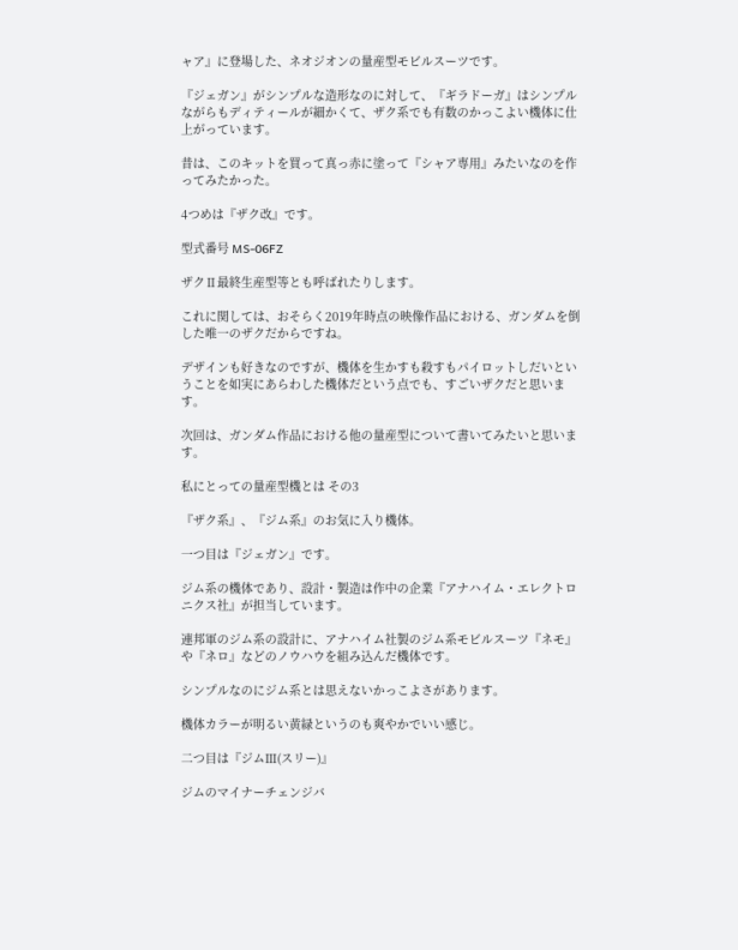ャア』に登場した、ネオジオンの量産型モビルスーツです。

『ジェガン』がシンプルな造形なのに対して、『ギラドーガ』はシンプルながらもディティールが細かくて、ザク系でも有数のかっこよい機体に仕上がっています。

昔は、このキットを買って真っ赤に塗って『シャア専用』みたいなのを作ってみたかった。

4つめは『ザク改』です。

型式番号 MS-06FZ

ザクⅡ最終生産型等とも呼ばれたりします。

これに関しては、おそらく2019年時点の映像作品における、ガンダムを倒した唯一のザクだからですね。

デザインも好きなのですが、機体を生かすも殺すもパイロットしだいということを如実にあらわした機体だという点でも、すごいザクだと思います。

次回は、ガンダム作品における他の量産型について書いてみたいと思います。

私にとっての量産型機とは その3

『ザク系』、『ジム系』のお気に入り機体。

一つ目は『ジェガン』です。

ジム系の機体であり、設計・製造は作中の企業『アナハイム・エレクトロニクス社』が担当しています。

連邦軍のジム系の設計に、アナハイム社製のジム系モビルスーツ『ネモ』や『ネロ』などのノウハウを組み込んだ機体です。

シンプルなのにジム系とは思えないかっこよさがあります。

機体カラーが明るい黄緑というのも爽やかでいい感じ。

二つ目は『ジムⅢ(スリー)』

ジムのマイナーチェンジバ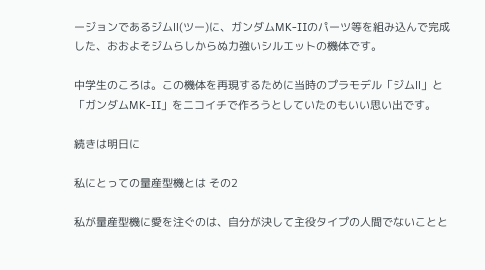ージョンであるジムⅡ(ツー)に、ガンダムMK-Ⅱのパーツ等を組み込んで完成した、おおよそジムらしからぬ力強いシルエットの機体です。

中学生のころは。この機体を再現するために当時のプラモデル「ジムⅡ」と「ガンダムMK-Ⅱ」をニコイチで作ろうとしていたのもいい思い出です。

続きは明日に

私にとっての量産型機とは その2

私が量産型機に愛を注ぐのは、自分が決して主役タイプの人間でないことと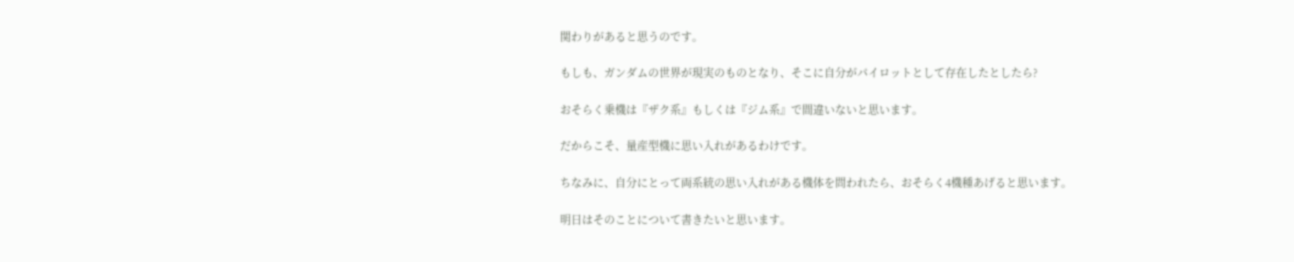関わりがあると思うのです。

もしも、ガンダムの世界が現実のものとなり、そこに自分がパイロットとして存在したとしたら?

おそらく乗機は『ザク系』もしくは『ジム系』で間違いないと思います。

だからこそ、量産型機に思い入れがあるわけです。

ちなみに、自分にとって両系統の思い入れがある機体を問われたら、おそらく4機種あげると思います。

明日はそのことについて書きたいと思います。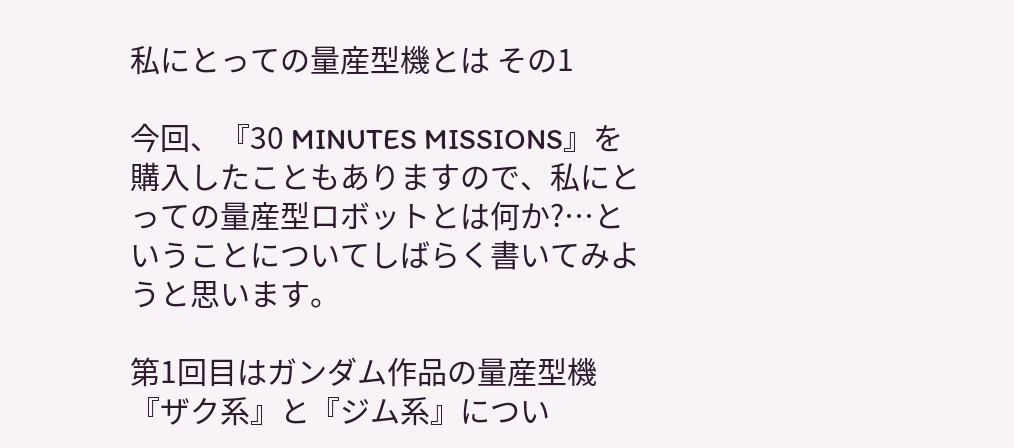私にとっての量産型機とは その1

今回、『30 MINUTES MISSIONS』を購入したこともありますので、私にとっての量産型ロボットとは何か?…ということについてしばらく書いてみようと思います。

第1回目はガンダム作品の量産型機『ザク系』と『ジム系』につい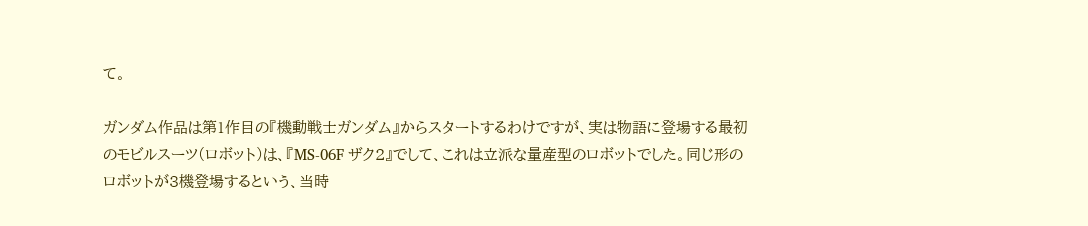て。

ガンダム作品は第1作目の『機動戦士ガンダム』からスタートするわけですが、実は物語に登場する最初のモビルスーツ(ロボット)は、『MS-06F ザク2』でして、これは立派な量産型のロボットでした。同じ形のロボットが3機登場するという、当時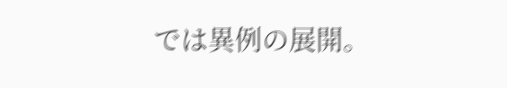では異例の展開。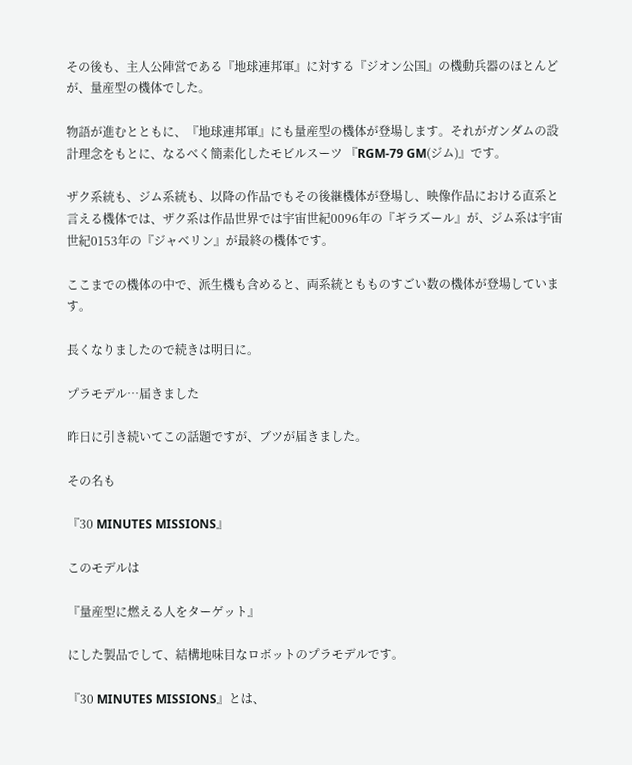その後も、主人公陣営である『地球連邦軍』に対する『ジオン公国』の機動兵器のほとんどが、量産型の機体でした。

物語が進むとともに、『地球連邦軍』にも量産型の機体が登場します。それがガンダムの設計理念をもとに、なるべく簡素化したモビルスーツ 『RGM-79 GM(ジム)』です。

ザク系統も、ジム系統も、以降の作品でもその後継機体が登場し、映像作品における直系と言える機体では、ザク系は作品世界では宇宙世紀0096年の『ギラズール』が、ジム系は宇宙世紀0153年の『ジャベリン』が最終の機体です。

ここまでの機体の中で、派生機も含めると、両系統ともものすごい数の機体が登場しています。

長くなりましたので続きは明日に。

プラモデル…届きました

昨日に引き続いてこの話題ですが、ブツが届きました。

その名も

『30 MINUTES MISSIONS』

このモデルは

『量産型に燃える人をターゲット』

にした製品でして、結構地味目なロボットのプラモデルです。

『30 MINUTES MISSIONS』とは、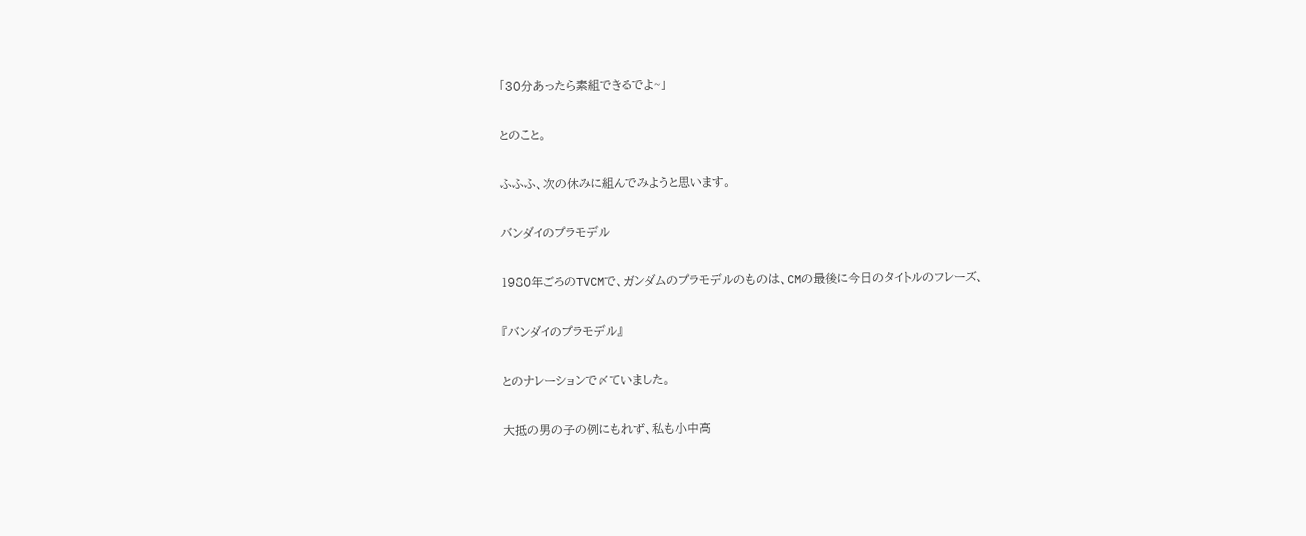「30分あったら素組できるでよ~」

とのこと。

ふふふ、次の休みに組んでみようと思います。

バンダイのプラモデル

1980年ごろのTVCMで、ガンダムのプラモデルのものは、CMの最後に今日のタイトルのフレーズ、

『バンダイのプラモデル』

とのナレーションで〆ていました。

大抵の男の子の例にもれず、私も小中高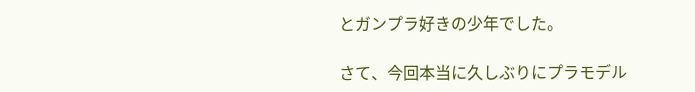とガンプラ好きの少年でした。

さて、今回本当に久しぶりにプラモデル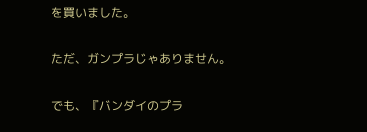を買いました。

ただ、ガンプラじゃありません。

でも、『バンダイのプラ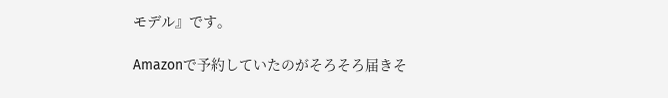モデル』です。

Amazonで予約していたのがそろそろ届きそ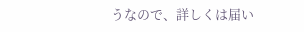うなので、詳しくは届い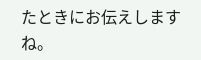たときにお伝えしますね。